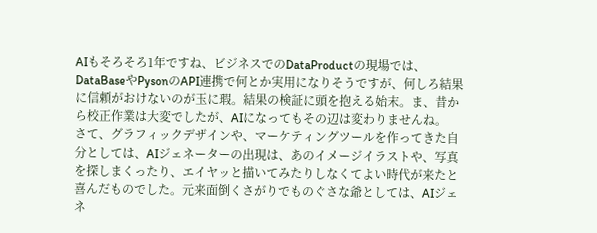AIもそろそろ1年ですね、ビジネスでのDataProductの現場では、DataBaseやPysonのAPI連携で何とか実用になりそうですが、何しろ結果に信頼がおけないのが玉に瑕。結果の検証に頭を抱える始末。ま、昔から校正作業は大変でしたが、AIになってもその辺は変わりませんね。
さて、グラフィックデザインや、マーケティングツールを作ってきた自分としては、AIジェネーターの出現は、あのイメージイラストや、写真を探しまくったり、エイヤッと描いてみたりしなくてよい時代が来たと喜んだものでした。元来面倒くさがりでものぐさな爺としては、AIジェネ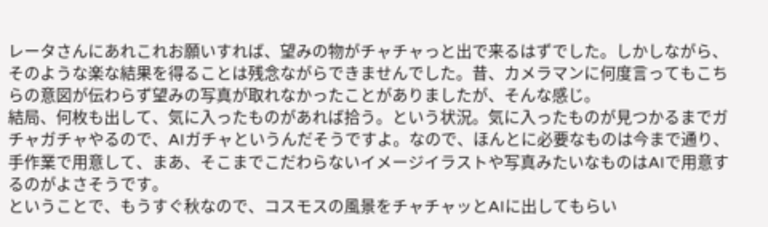レータさんにあれこれお願いすれば、望みの物がチャチャっと出で来るはずでした。しかしながら、そのような楽な結果を得ることは残念ながらできませんでした。昔、カメラマンに何度言ってもこちらの意図が伝わらず望みの写真が取れなかったことがありましたが、そんな感じ。
結局、何枚も出して、気に入ったものがあれば拾う。という状況。気に入ったものが見つかるまでガチャガチャやるので、AIガチャというんだそうですよ。なので、ほんとに必要なものは今まで通り、手作業で用意して、まあ、そこまでこだわらないイメージイラストや写真みたいなものはAIで用意するのがよさそうです。
ということで、もうすぐ秋なので、コスモスの風景をチャチャッとAIに出してもらい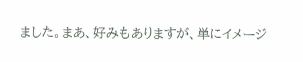ました。まあ、好みもありますが、単にイメージ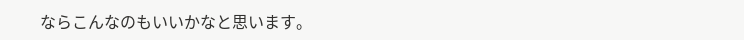ならこんなのもいいかなと思います。